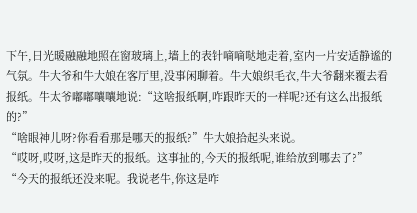下午,日光暖融融地照在窗玻璃上,墙上的表针嘀嘀哒地走着,室内一片安适静谧的气氛。牛大爷和牛大娘在客厅里,没事闲聊着。牛大娘织毛衣,牛大爷翻来覆去看报纸。牛太爷嘟嘟嚷嚷地说:“这啥报纸啊,咋跟昨天的一样呢?还有这么出报纸的?”
“啥眼神儿呀?你看看那是哪天的报纸?”牛大娘拾起头来说。
“哎呀,哎呀,这是昨天的报纸。这事扯的,今天的报纸呢,谁给放到哪去了?”
“今天的报纸还没来呢。我说老牛,你这是咋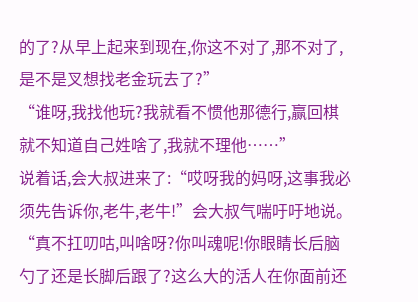的了?从早上起来到现在,你这不对了,那不对了,是不是叉想找老金玩去了?”
“谁呀,我找他玩?我就看不惯他那德行,赢回棋就不知道自己姓啥了,我就不理他……”
说着话,会大叔进来了:“哎呀我的妈呀,这事我必须先告诉你,老牛,老牛!”会大叔气喘吁吁地说。
“真不扛叨咕,叫啥呀?你叫魂呢!你眼睛长后脑勺了还是长脚后跟了?这么大的活人在你面前还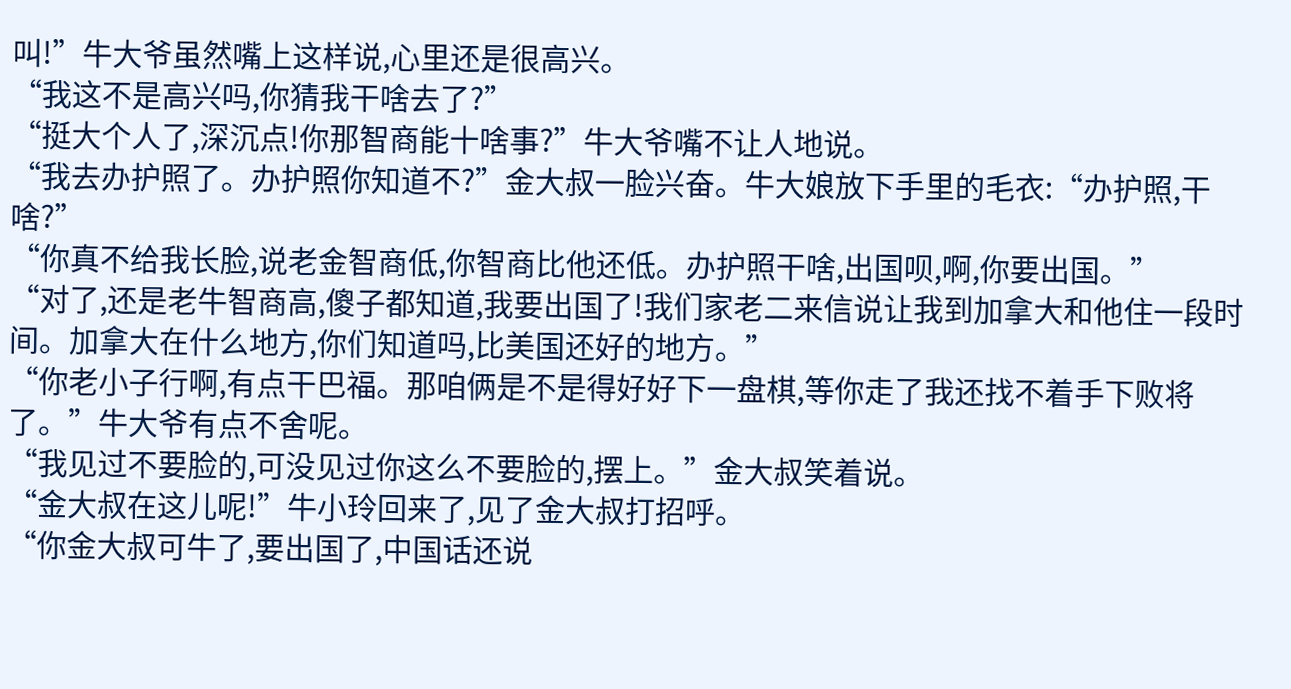叫!”牛大爷虽然嘴上这样说,心里还是很高兴。
“我这不是高兴吗,你猜我干啥去了?”
“挺大个人了,深沉点!你那智商能十啥事?”牛大爷嘴不让人地说。
“我去办护照了。办护照你知道不?”金大叔一脸兴奋。牛大娘放下手里的毛衣:“办护照,干啥?”
“你真不给我长脸,说老金智商低,你智商比他还低。办护照干啥,出国呗,啊,你要出国。”
“对了,还是老牛智商高,傻子都知道,我要出国了!我们家老二来信说让我到加拿大和他住一段时间。加拿大在什么地方,你们知道吗,比美国还好的地方。”
“你老小子行啊,有点干巴福。那咱俩是不是得好好下一盘棋,等你走了我还找不着手下败将了。”牛大爷有点不舍呢。
“我见过不要脸的,可没见过你这么不要脸的,摆上。”金大叔笑着说。
“金大叔在这儿呢!”牛小玲回来了,见了金大叔打招呼。
“你金大叔可牛了,要出国了,中国话还说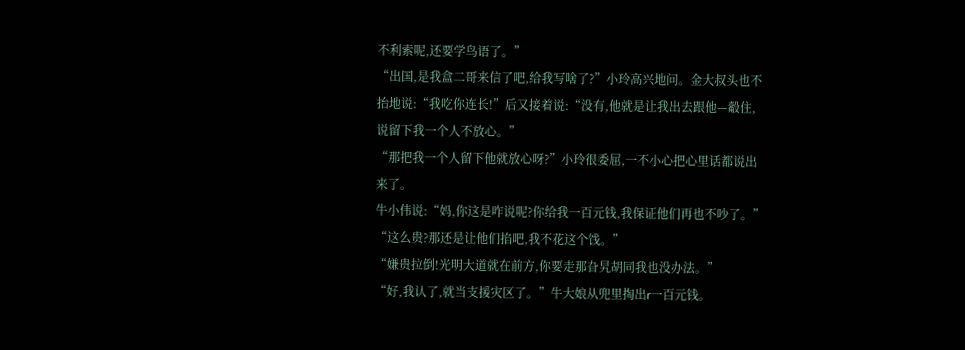不利索呢,还要学鸟语了。”
“出国,是我盒二哥来信了吧,给我写啥了?”小玲高兴地问。金大叔头也不抬地说:“我吃你连长!”后又接着说:“没有,他就是让我出去跟他—觳住,说留下我一个人不放心。”
“那把我一个人留下他就放心呀?”小玲很委屈,一不小心把心里话都说出来了。
牛小伟说:“妈,你这是咋说呢?你给我一百元钱,我保证他们再也不吵了。”
“这么贵?那还是让他们掐吧,我不花这个饯。”
“嫌贵拉倒!光明大道就在前方,你要走那旮旯胡同我也没办法。”
“好,我认了,就当支援灾区了。”牛大娘从兜里掏出r一百元钱。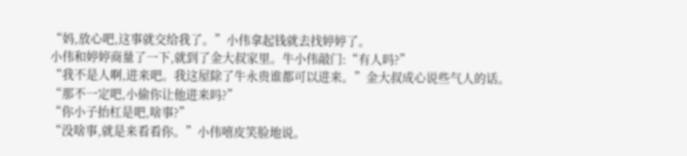“妈,放心吧,这事就交给我了。”小伟拿起钱就去找婷婷了。
小伟和婷婷商量了一下,就到了金大叔家里。牛小伟敲门:“有人吗?”
“我不是人啊,进来吧。我这屋除了牛永贵谁都可以进来。”金大叔成心说些气人的话。
“那不一定吧,小偷你让他进来吗?”
“你小子抬杠是吧,啥事?”
“没啥事,就是来看看你。”小伟嘻皮笑脸地说。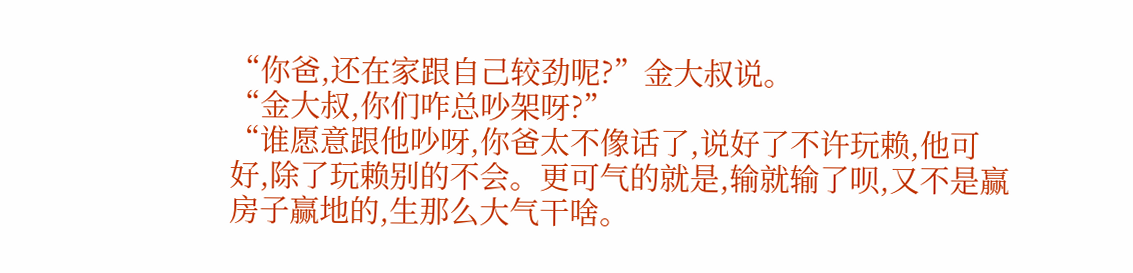“你爸,还在家跟自己较劲呢?”金大叔说。
“金大叔,你们咋总吵架呀?”
“谁愿意跟他吵呀,你爸太不像话了,说好了不许玩赖,他可好,除了玩赖别的不会。更可气的就是,输就输了呗,又不是赢房子赢地的,生那么大气干啥。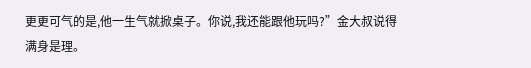更更可气的是,他一生气就掀桌子。你说,我还能跟他玩吗?”金大叔说得满身是理。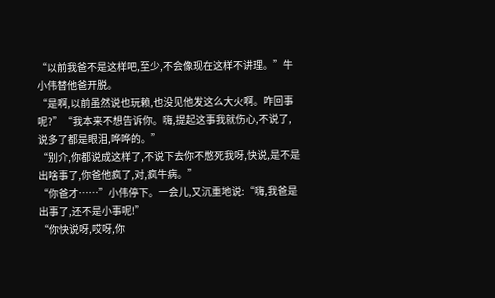“以前我爸不是这样吧,至少,不会像现在这样不讲理。”牛小伟替他爸开脱。
“是啊,以前虽然说也玩赖,也没见他发这么大火啊。咋回事呢?”“我本来不想告诉你。嗨,提起这事我就伤心,不说了,说多了都是眼泪,哗哗的。”
“别介,你都说成这样了,不说下去你不憋死我呀,快说,是不是出啥事了,你爸他疯了,对,疯牛病。”
“你爸才……”小伟停下。一会儿,又沉重地说:“嗨,我爸是出事了,还不是小事呢!”
“你快说呀,哎呀,你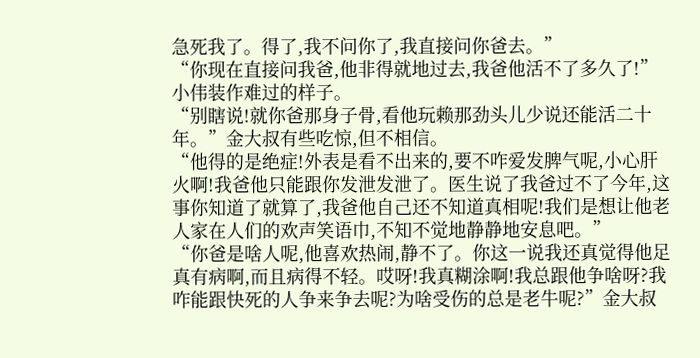急死我了。得了,我不问你了,我直接问你爸去。”
“你现在直接问我爸,他非得就地过去,我爸他活不了多久了!”小伟装作难过的样子。
“别瞎说!就你爸那身子骨,看他玩赖那劲头儿少说还能活二十年。”金大叔有些吃惊,但不相信。
“他得的是绝症!外表是看不出来的,要不咋爱发脾气呢,小心肝火啊!我爸他只能跟你发泄发泄了。医生说了我爸过不了今年,这事你知道了就算了,我爸他自己还不知道真相呢!我们是想让他老人家在人们的欢声笑语巾,不知不觉地静静地安息吧。”
“你爸是啥人呢,他喜欢热闹,静不了。你这一说我还真觉得他足真有病啊,而且病得不轻。哎呀!我真糊涂啊!我总跟他争啥呀?我咋能跟快死的人争来争去呢?为啥受伤的总是老牛呢?”金大叔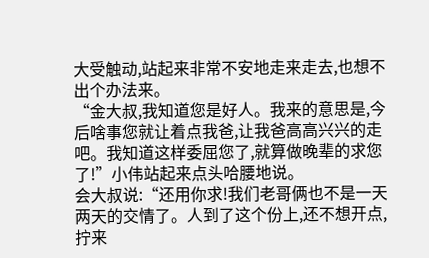大受触动,站起来非常不安地走来走去,也想不出个办法来。
“金大叔,我知道您是好人。我来的意思是,今后啥事您就让着点我爸,让我爸高高兴兴的走吧。我知道这样委屈您了,就算做晚辈的求您了!”小伟站起来点头哈腰地说。
会大叔说:“还用你求!我们老哥俩也不是一天两天的交情了。人到了这个份上,还不想开点,拧来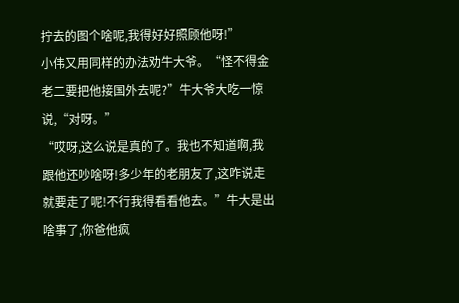拧去的图个啥呢,我得好好照顾他呀!”
小伟又用同样的办法劝牛大爷。“怪不得金老二要把他接国外去呢?”牛大爷大吃一惊说,“对呀。”
“哎呀,这么说是真的了。我也不知道啊,我跟他还吵啥呀!多少年的老朋友了,这咋说走就要走了呢!不行我得看看他去。”牛大是出啥事了,你爸他疯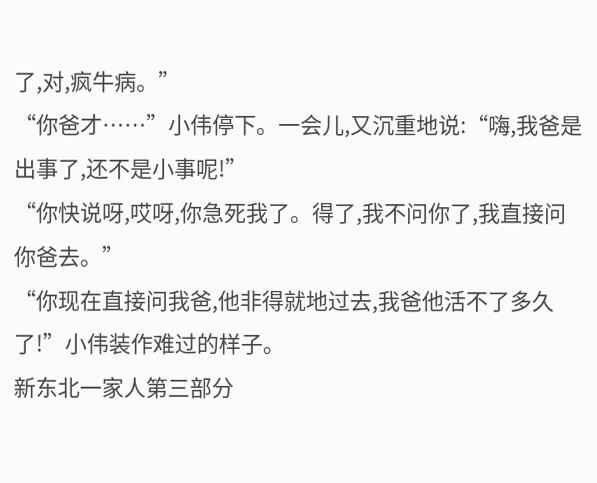了,对,疯牛病。”
“你爸才……”小伟停下。一会儿,又沉重地说:“嗨,我爸是出事了,还不是小事呢!”
“你快说呀,哎呀,你急死我了。得了,我不问你了,我直接问你爸去。”
“你现在直接问我爸,他非得就地过去,我爸他活不了多久了!”小伟装作难过的样子。
新东北一家人第三部分